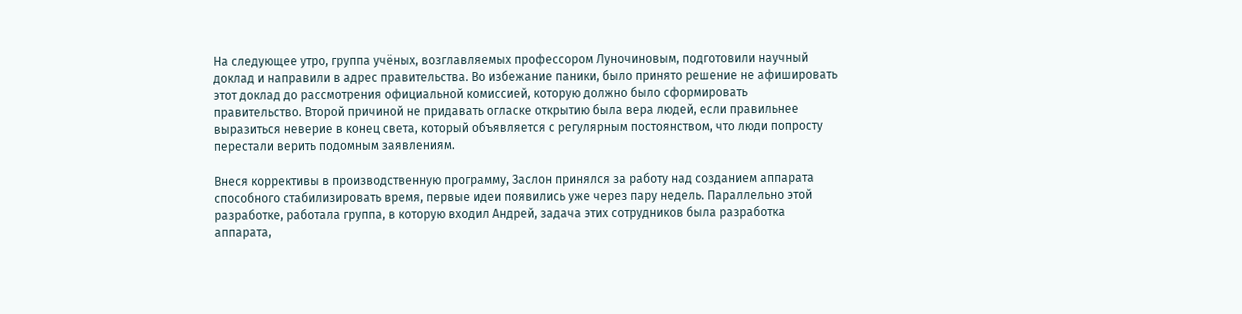На следующее утро, группа учёных, возглавляемых профессором Луночиновым, подготовили научный доклад и направили в адрес правительства. Во избежание паники, было принято решение не афишировать этот доклад до рассмотрения официальной комиссией, которую должно было сформировать правительство. Второй причиной не придавать огласке открытию была вера людей, если правильнее выразиться неверие в конец света, который объявляется с регулярным постоянством, что люди попросту перестали верить подомным заявлениям.

Внеся коррективы в производственную программу, Заслон принялся за работу над созданием аппарата способного стабилизировать время, первые идеи появились уже через пару недель. Параллельно этой разработке, работала группа, в которую входил Андрей, задача этих сотрудников была разработка аппарата,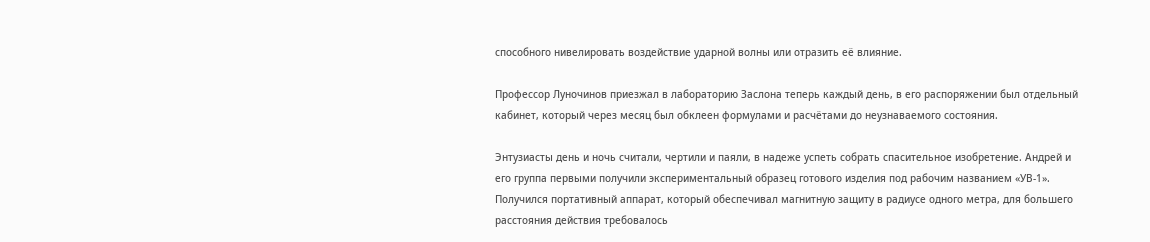способного нивелировать воздействие ударной волны или отразить её влияние.

Профессор Луночинов приезжал в лабораторию Заслона теперь каждый день, в его распоряжении был отдельный кабинет, который через месяц был обклеен формулами и расчётами до неузнаваемого состояния.

Энтузиасты день и ночь считали, чертили и паяли, в надеже успеть собрать спасительное изобретение. Андрей и его группа первыми получили экспериментальный образец готового изделия под рабочим названием «УВ-1». Получился портативный аппарат, который обеспечивал магнитную защиту в радиусе одного метра, для большего расстояния действия требовалось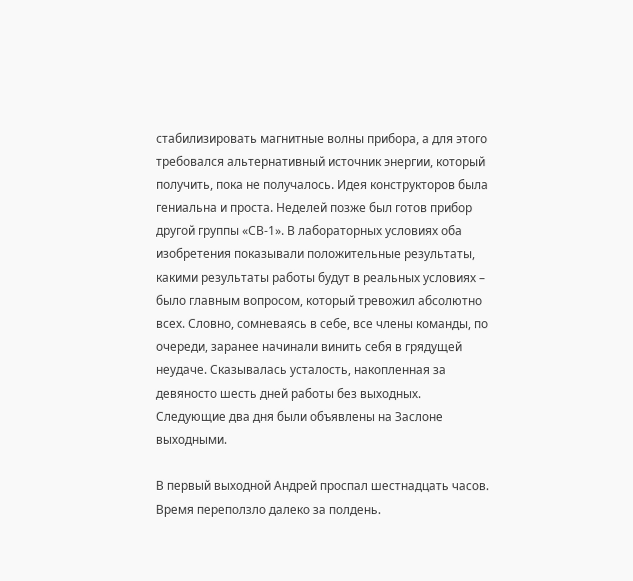стабилизировать магнитные волны прибора, а для этого требовался альтернативный источник энергии, который получить, пока не получалось. Идея конструкторов была гениальна и проста. Неделей позже был готов прибор другой группы «СВ-1». В лабораторных условиях оба изобретения показывали положительные результаты, какими результаты работы будут в реальных условиях – было главным вопросом, который тревожил абсолютно всех. Словно, сомневаясь в себе, все члены команды, по очереди, заранее начинали винить себя в грядущей неудаче. Сказывалась усталость, накопленная за девяносто шесть дней работы без выходных. Следующие два дня были объявлены на Заслоне выходными.

В первый выходной Андрей проспал шестнадцать часов. Время переползло далеко за полдень.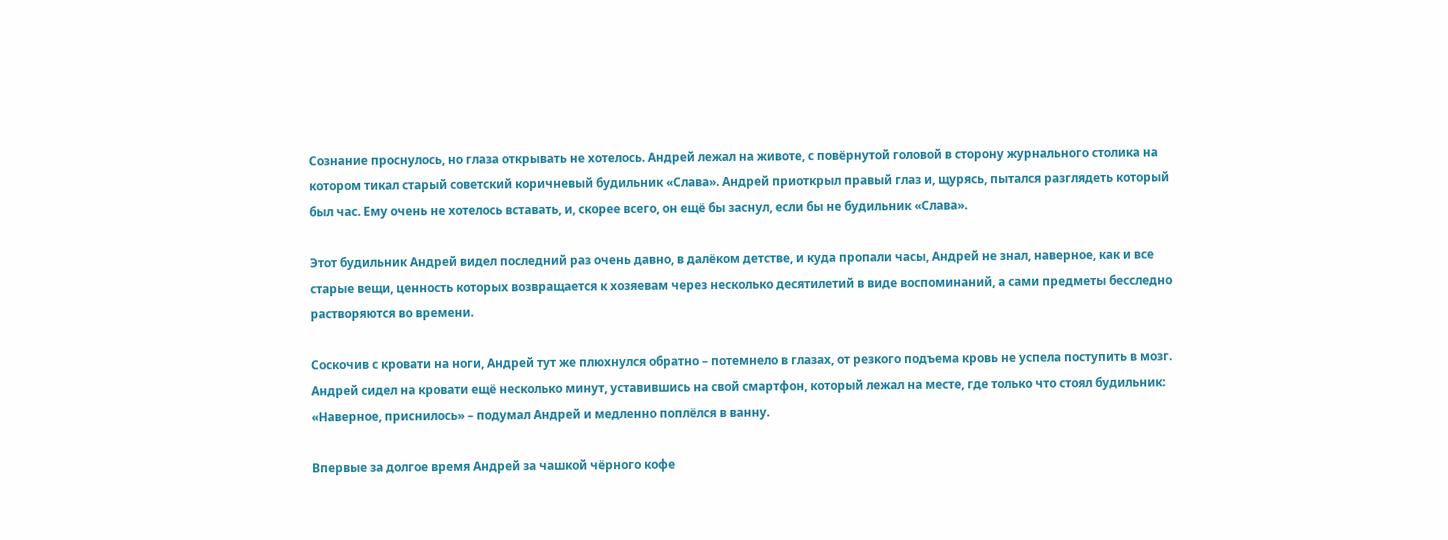Сознание проснулось, но глаза открывать не хотелось. Андрей лежал на животе, с повёрнутой головой в сторону журнального столика на котором тикал старый советский коричневый будильник «Слава». Андрей приоткрыл правый глаз и, щурясь, пытался разглядеть который был час. Ему очень не хотелось вставать, и, скорее всего, он ещё бы заснул, если бы не будильник «Слава».

Этот будильник Андрей видел последний раз очень давно, в далёком детстве, и куда пропали часы, Андрей не знал, наверное, как и все старые вещи, ценность которых возвращается к хозяевам через несколько десятилетий в виде воспоминаний, а сами предметы бесследно растворяются во времени.

Соскочив с кровати на ноги, Андрей тут же плюхнулся обратно – потемнело в глазах, от резкого подъема кровь не успела поступить в мозг. Андрей сидел на кровати ещё несколько минут, уставившись на свой смартфон, который лежал на месте, где только что стоял будильник: «Наверное, приснилось» – подумал Андрей и медленно поплёлся в ванну.

Впервые за долгое время Андрей за чашкой чёрного кофе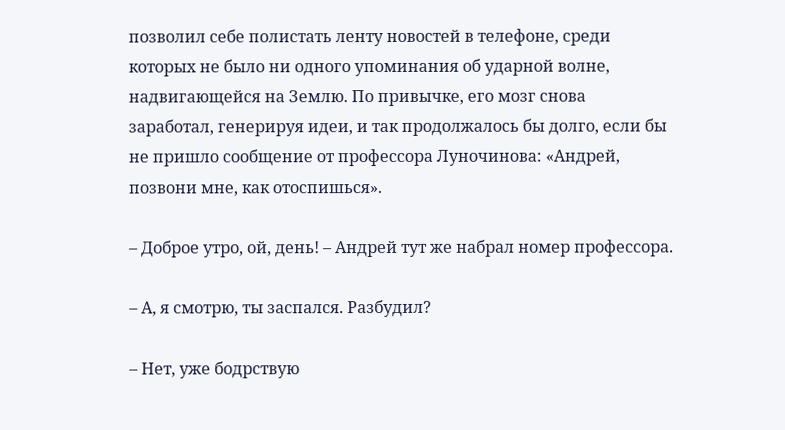позволил себе полистать ленту новостей в телефоне, среди которых не было ни одного упоминания об ударной волне, надвигающейся на Землю. По привычке, его мозг снова заработал, генерируя идеи, и так продолжалось бы долго, если бы не пришло сообщение от профессора Луночинова: «Андрей, позвони мне, как отоспишься».

– Доброе утро, ой, день! – Андрей тут же набрал номер профессора.

– А, я смотрю, ты заспался. Разбудил?

– Нет, уже бодрствую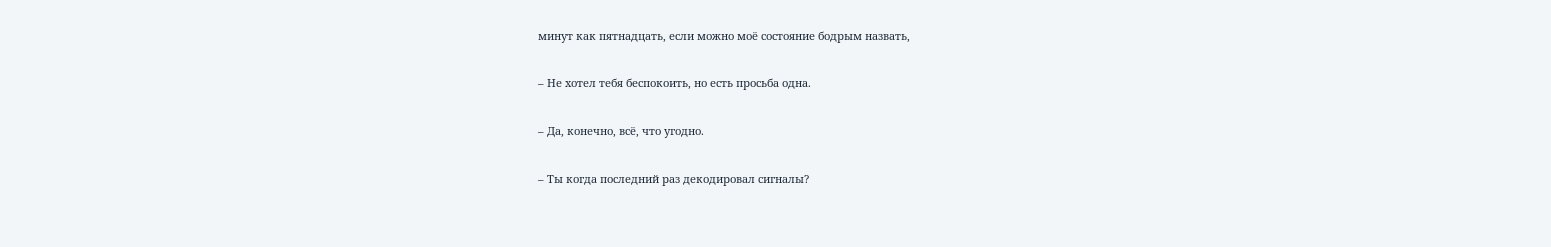минут как пятнадцать, если можно моё состояние бодрым назвать,

– Не хотел тебя беспокоить, но есть просьба одна.

– Да, конечно, всё, что угодно.

– Ты когда последний раз декодировал сигналы?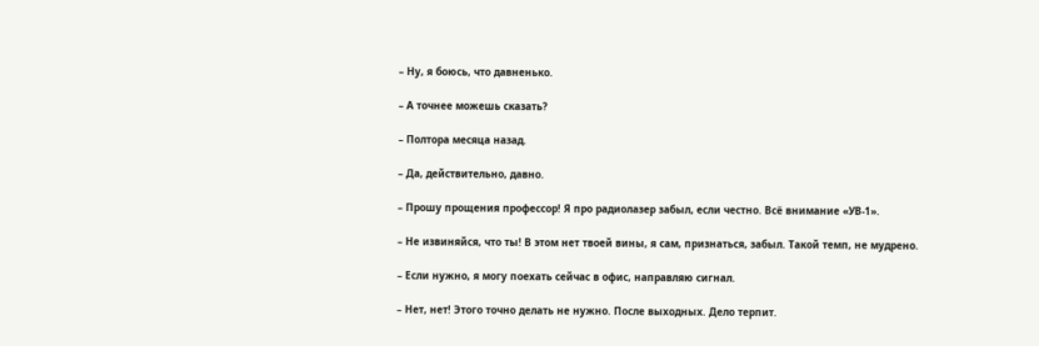– Ну, я боюсь, что давненько.

– А точнее можешь сказать?

– Полтора месяца назад.

– Да, действительно, давно.

– Прошу прощения профессор! Я про радиолазер забыл, если честно. Всё внимание «УВ-1».

– Не извиняйся, что ты! В этом нет твоей вины, я сам, признаться, забыл. Такой темп, не мудрено.

– Если нужно, я могу поехать сейчас в офис, направляю сигнал.

– Нет, нет! Этого точно делать не нужно. После выходных. Дело терпит.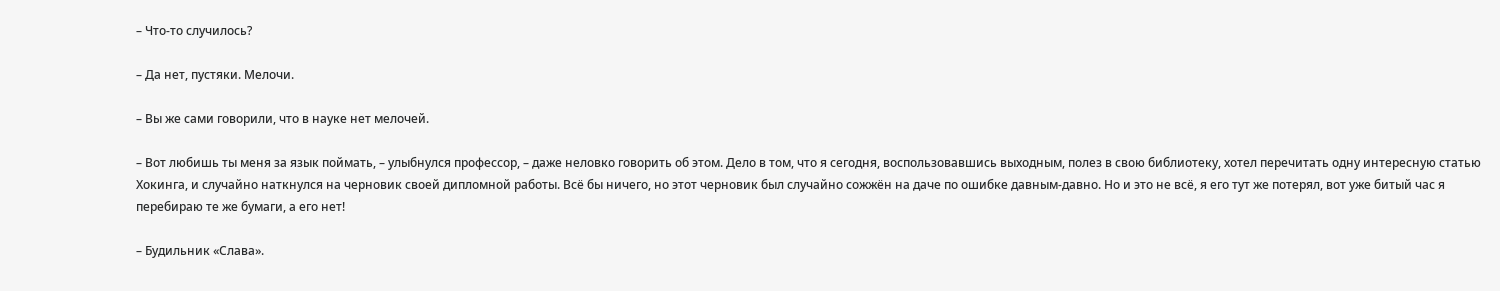– Что-то случилось?

– Да нет, пустяки. Мелочи.

– Вы же сами говорили, что в науке нет мелочей.

– Вот любишь ты меня за язык поймать, – улыбнулся профессор, – даже неловко говорить об этом. Дело в том, что я сегодня, воспользовавшись выходным, полез в свою библиотеку, хотел перечитать одну интересную статью Хокинга, и случайно наткнулся на черновик своей дипломной работы. Всё бы ничего, но этот черновик был случайно сожжён на даче по ошибке давным-давно. Но и это не всё, я его тут же потерял, вот уже битый час я перебираю те же бумаги, а его нет!

– Будильник «Слава».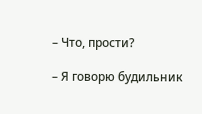– Что, прости?

– Я говорю будильник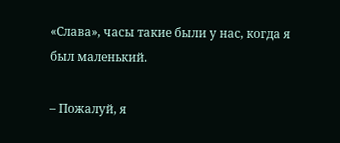«Слава», часы такие были у нас, когда я был маленький.

– Пожалуй, я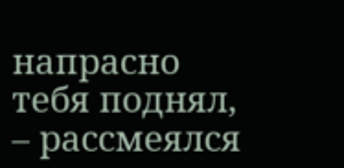напрасно тебя поднял, – рассмеялся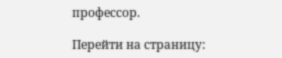профессор.

Перейти на страницу: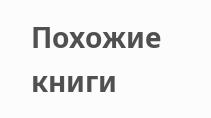Похожие книги